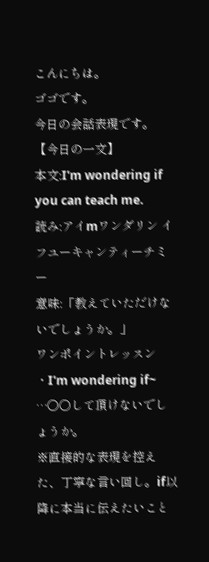こんにちは。
ゴゴです。
今日の会話表現です。
【今日の一文】
本文:I'm wondering if you can teach me.
読み:アイmワンダリン イフユーキャンティーチミー
意味:「教えていただけないでしょうか。」
ワンポイントレッスン
・I'm wondering if~ …○○して頂けないでしょうか。
※直接的な表現を控えた、丁寧な言い回し。if以降に本当に伝えたいこと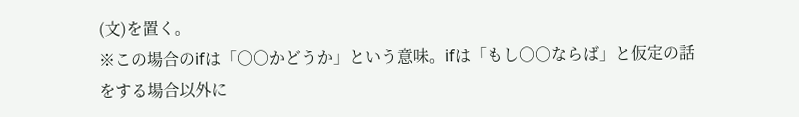(文)を置く。
※この場合のifは「○○かどうか」という意味。ifは「もし○○ならば」と仮定の話
をする場合以外に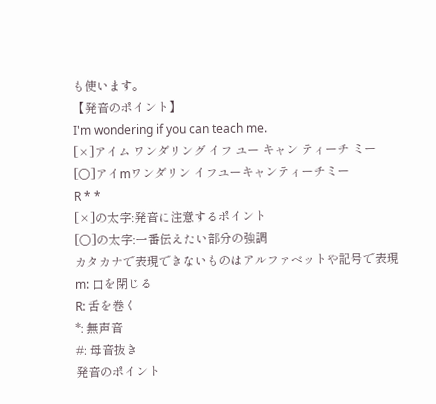も使います。
【発音のポイント】
I'm wondering if you can teach me.
[×]アイム ワンダリング イフ ユー キャン ティーチ ミー
[〇]アイmワンダリン イフユーキャンティーチミー
R * *
[×]の太字:発音に注意するポイント
[〇]の太字:一番伝えたい部分の強調
カタカナで表現できないものはアルファベットや記号で表現
m: 口を閉じる
R: 舌を巻く
*: 無声音
#: 母音抜き
発音のポイント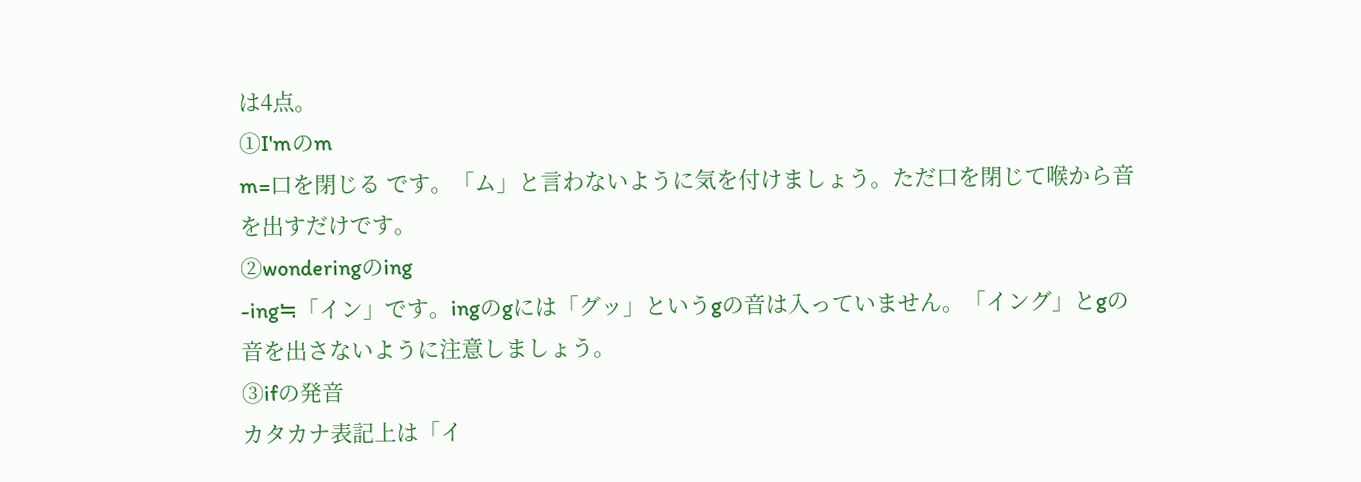は4点。
①I'mのm
m=口を閉じる です。「ム」と言わないように気を付けましょう。ただ口を閉じて喉から音を出すだけです。
②wonderingのing
-ing≒「イン」です。ingのgには「グッ」というgの音は入っていません。「イング」とgの音を出さないように注意しましょう。
③ifの発音
カタカナ表記上は「イ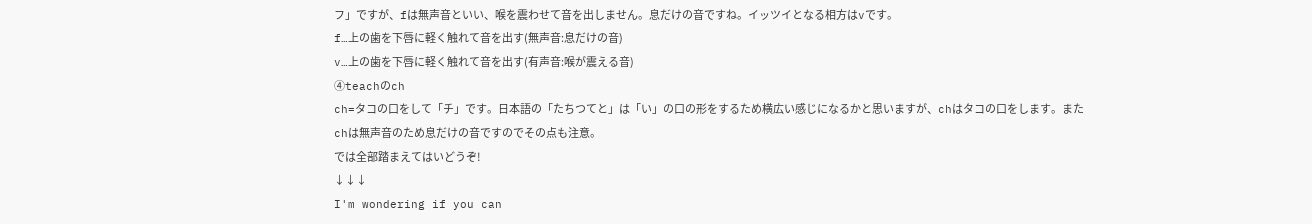フ」ですが、fは無声音といい、喉を震わせて音を出しません。息だけの音ですね。イッツイとなる相方はvです。
f…上の歯を下唇に軽く触れて音を出す(無声音:息だけの音)
v…上の歯を下唇に軽く触れて音を出す(有声音:喉が震える音)
④teachのch
ch=タコの口をして「チ」です。日本語の「たちつてと」は「い」の口の形をするため横広い感じになるかと思いますが、chはタコの口をします。またchは無声音のため息だけの音ですのでその点も注意。
では全部踏まえてはいどうぞ!
↓↓↓
I'm wondering if you can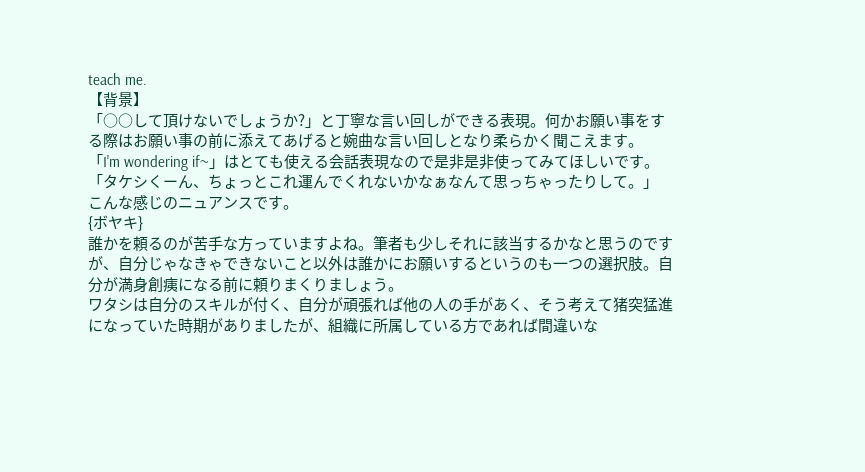teach me.
【背景】
「○○して頂けないでしょうか?」と丁寧な言い回しができる表現。何かお願い事をする際はお願い事の前に添えてあげると婉曲な言い回しとなり柔らかく聞こえます。「I'm wondering if~」はとても使える会話表現なので是非是非使ってみてほしいです。
「タケシくーん、ちょっとこれ運んでくれないかなぁなんて思っちゃったりして。」
こんな感じのニュアンスです。
{ボヤキ}
誰かを頼るのが苦手な方っていますよね。筆者も少しそれに該当するかなと思うのですが、自分じゃなきゃできないこと以外は誰かにお願いするというのも一つの選択肢。自分が満身創痍になる前に頼りまくりましょう。
ワタシは自分のスキルが付く、自分が頑張れば他の人の手があく、そう考えて猪突猛進になっていた時期がありましたが、組織に所属している方であれば間違いな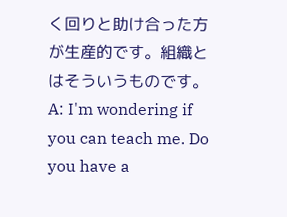く回りと助け合った方が生産的です。組織とはそういうものです。
A: I'm wondering if you can teach me. Do you have a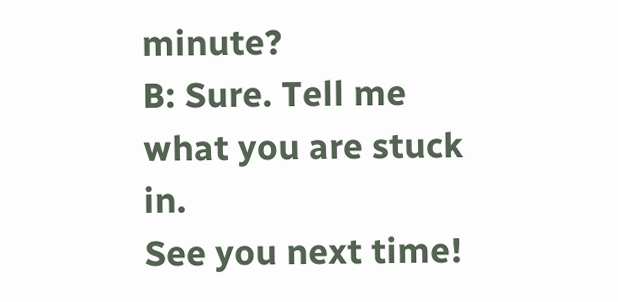minute?
B: Sure. Tell me what you are stuck in.
See you next time!